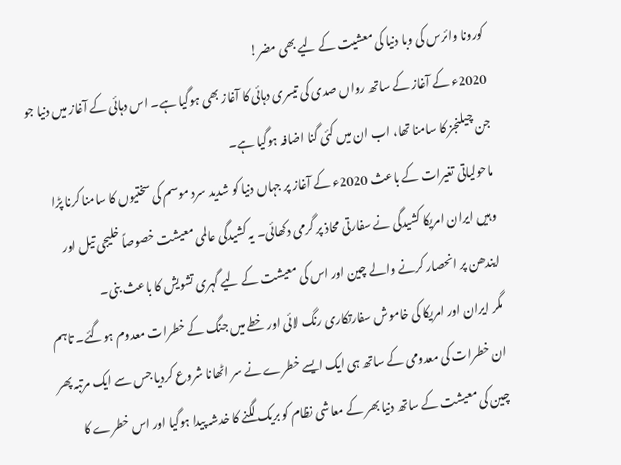کورونا وائرس کی وبا دنیا کی معشیت کے لیے بھی مضر!
2020ء کے آغاز کے ساتھ رواں صدی کی تیسری دہائی کا آغاز بھی ہوگیا ہے۔ اس دہائی کے آغاز میں دنیا جو جن چیلنجز کا سامنا تھا، اب ان میں کئی گنا اضافہ ہوگیا ہے۔
ماحولیاتی تغیرات کے باعث 2020ء کے آغاز پر جہاں دنیا کو شدید سرد موسم کی سختیوں کا سامنا کرنا پڑا وہیں ایران امریکا کشیدگی نے سفارتی محاذ پر گرمی دکھائی۔ یہ کشیدگی عالمی معیشت خصوصاً خلیجی تیل اور ایندھن پر انحصار کرنے والے چین اور اس کی معیشت کے لیے گہری تشویش کا باعث بنی۔
مگر ایران اور امریکا کی خاموش سفارتکاری رنگ لائی اور خطے میں جنگ کے خطرات معدوم ہوگئے۔ تاہم ان خطرات کی معدومی کے ساتھ ہی ایک ایسے خطرے نے سر اٹھانا شروع کردیا جس سے ایک مرتبہ پھر چین کی معیشت کے ساتھ دنیا بھر کے معاشی نظام کو بریک لگنے کا خدشہ پیدا ہوگیا اور اس خطرے کا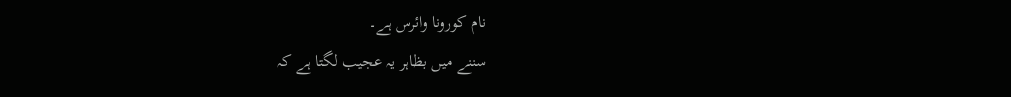نام کورونا وائرس ہے۔
سننے میں بظاہر یہ عجیب لگتا ہے کہ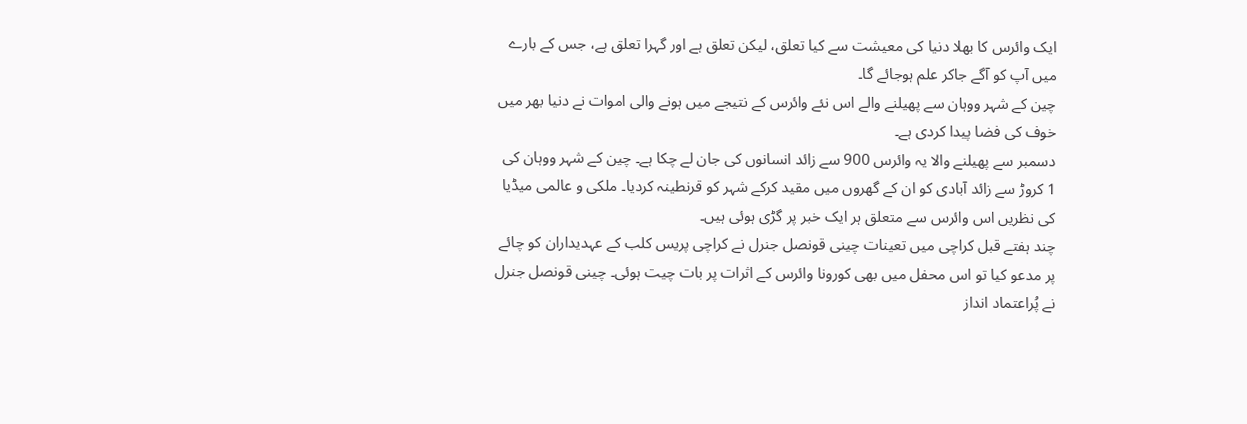ایک وائرس کا بھلا دنیا کی معیشت سے کیا تعلق، لیکن تعلق ہے اور گہرا تعلق ہے، جس کے بارے میں آپ کو آگے جاکر علم ہوجائے گا۔
چین کے شہر ووہان سے پھیلنے والے اس نئے وائرس کے نتیجے میں ہونے والی اموات نے دنیا بھر میں خوف کی فضا پیدا کردی ہے۔
دسمبر سے پھیلنے والا یہ وائرس 900 سے زائد انسانوں کی جان لے چکا ہے۔ چین کے شہر ووہان کی 1 کروڑ سے زائد آبادی کو ان کے گھروں میں مقید کرکے شہر کو قرنطینہ کردیا۔ ملکی و عالمی میڈیا کی نظریں اس وائرس سے متعلق ہر ایک خبر پر گڑی ہوئی ہیں۔
چند ہفتے قبل کراچی میں تعینات چینی قونصل جنرل نے کراچی پریس کلب کے عہدیداران کو چائے پر مدعو کیا تو اس محفل میں بھی کورونا وائرس کے اثرات پر بات چیت ہوئی۔ چینی قونصل جنرل نے پُراعتماد انداز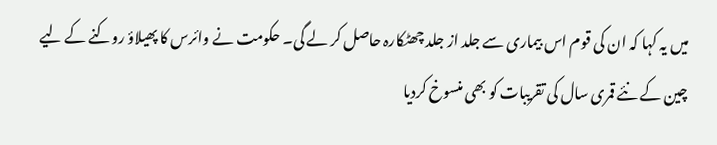میں یہ کہا کہ ان کی قوم اس بیماری سے جلد از جلد چھٹکارہ حاصل کر لے گی۔ حکومت نے وائرس کا پھیلاؤ روکنے کے لیے چین کے نئے قمری سال کی تقریبات کو بھی منسوخ کردیا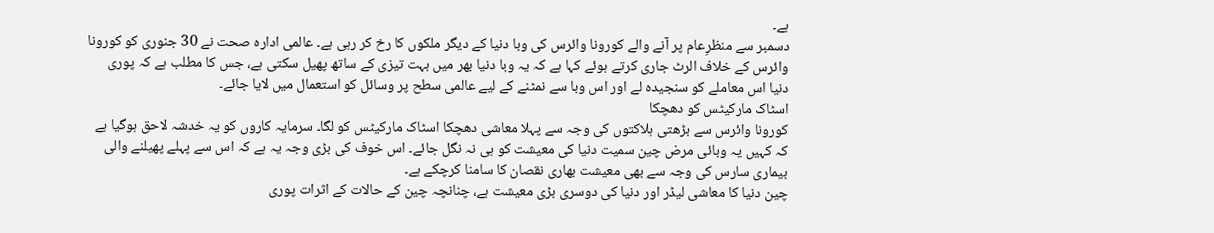ہے۔
دسمبر سے منظرِعام پر آنے والے کورونا وائرس کی وبا دنیا کے دیگر ملکوں کا رخ کر رہی ہے۔ عالمی ادارہ صحت نے 30 جنوری کو کورونا وائرس کے خلاف الرٹ جاری کرتے ہوئے کہا ہے کہ یہ وبا دنیا بھر میں بہت تیزی کے ساتھ پھیل سکتی ہے، جس کا مطلب ہے کہ پوری دنیا اس معاملے کو سنجیدہ لے اور اس وبا سے نمٹنے کے لیے عالمی سطح پر وسائل کو استعمال میں لایا جائے۔
اسٹاک مارکیٹس کو دھچکا
کورونا وائرس سے بڑھتی ہلاکتوں کی وجہ سے پہلا معاشی دھچکا اسٹاک مارکیٹس کو لگا۔ سرمایہ کاروں کو یہ خدشہ لاحق ہوگیا ہے کہ کہیں یہ وبائی مرض چین سمیت دنیا کی معیشت کو ہی نہ نگل جائے۔ اس خوف کی بڑی وجہ یہ ہے کہ اس سے پہلے پھیلنے والی بیماری سارس کی وجہ سے بھی معیشت بھاری نقصان کا سامنا کرچکے ہے۔
چین دنیا کا معاشی لیڈر اور دنیا کی دوسری بڑی معیشت ہے، چنانچہ چین کے حالات کے اثرات پوری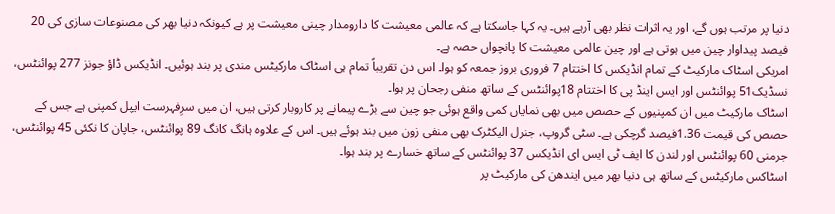دنیا پر مرتب ہوں گے، اور یہ اثرات نظر بھی آرہے ہیں۔ یہ کہا جاسکتا ہے کہ عالمی معیشت کا دارومدار چینی معیشت پر ہے کیونکہ دنیا بھر کی مصنوعات سازی کی 20 فیصد پیداوار چین میں ہوتی ہے اور چین عالمی معیشت کا پانچواں حصہ ہے۔
امریکی اسٹاک مارکیٹ کے تمام انڈیکس کا اختتام 7 فروری بروز جمعہ کو ہوا۔ اس دن تقریباً تمام ہی اسٹاک مارکیٹس مندی پر بند ہوئیں۔ انڈیکس ڈاؤ جونز 277 پوائنٹس، نسڈیک51 پوائنٹس اور ایس اینڈ پی کا اختتام 18پوائنٹس کے ساتھ منفی رجحان پر ہوا۔
اسٹاک مارکیٹ میں ان کمپنیوں کے حصص میں بھی نمایاں کمی واقع ہوئی جو چین سے بڑے پیمانے پر کاروبار کرتی ہیں، ان میں سرِفہرست ایپل کمپنی ہے جس کے حصص کی قیمت 1.36فیصد گرچکی ہے۔ سٹی گروپ، جنرل الیکٹرک بھی منفی زون میں بند ہوئے ہیں۔ اس کے علاوہ ہانگ کانگ 89 پوائنٹس، جاپان کا نکئی 45 پوائنٹس، جرمنی 60 پوائنٹس اور لندن کا ایف ٹی ایس ای انڈیکس 37 پوائنٹس کے ساتھ خسارے پر بند ہوا۔
اسٹاکس مارکیٹس کے ساتھ ہی دنیا بھر میں ایندھن کی مارکیٹ پر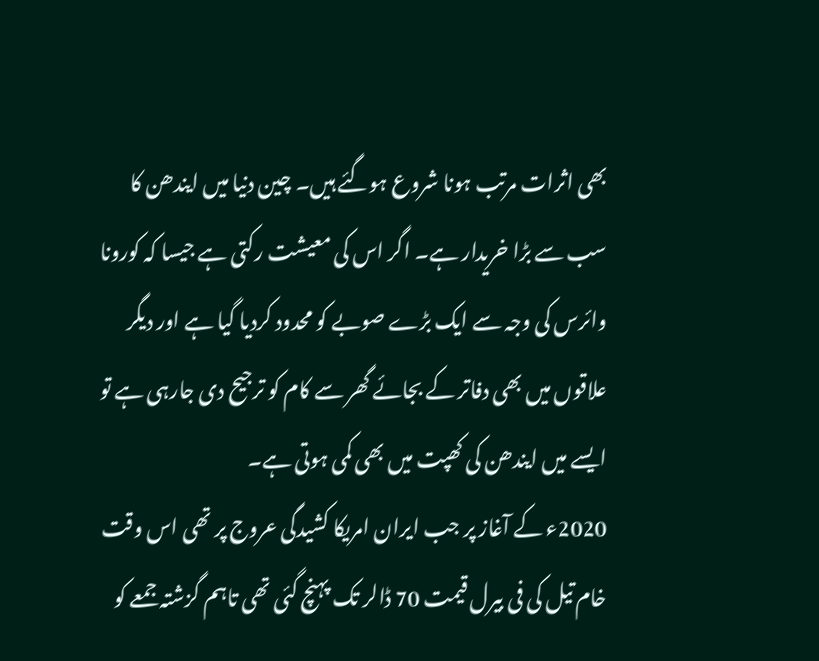بھی اثرات مرتب ہونا شروع ہوگئے ہیں۔ چین دنیا میں ایندھن کا سب سے بڑا خریدار ہے۔ اگر اس کی معیشت رکتی ہے جیسا کہ کورونا وائرس کی وجہ سے ایک بڑے صوبے کو محدود کردیا گیا ہے اور دیگر علاقوں میں بھی دفاتر کے بجائے گھر سے کام کو ترجیح دی جارہی ہے تو ایسے میں ایندھن کی کھپت میں بھی کمی ہوتی ہے۔
2020ء کے آغاز پر جب ایران امریکا کشیدگی عروج پر تھی اس وقت خام تیل کی فی بیرل قیمت 70 ڈالر تک پہنچ گئی تھی تاہم گزشتہ جمعے کو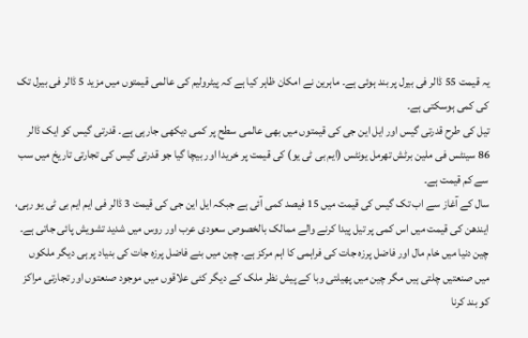یہ قیمت 55 ڈالر فی بیرل پر بند ہوئی ہے۔ ماہرین نے امکان ظاہر کیا ہے کہ پیٹرولیم کی عالمی قیمتوں میں مزید 5 ڈالر فی بیرل تک کی کمی ہوسکتی ہے۔
تیل کی طرح قدرتی گیس اور ایل این جی کی قیمتوں میں بھی عالمی سطح پر کمی دیکھی جارہی ہے۔ قدرتی گیس کو ایک ڈالر 86 سینٹس فی ملین برٹش تھرمل یونٹس (ایم بی ٹی یو) کی قیمت پر خریدا اور بیچا گیا جو قدرتی گیس کی تجارتی تاریخ میں سب سے کم قیمت ہے۔
سال کے آغاز سے اب تک گیس کی قیمت میں 15 فیصد کمی آئی ہے جبکہ ایل این جی کی قیمت 3 ڈالر فی ایم ایم بی ٹی یو رہی، ایندھن کی قیمت میں اس کمی پر تیل پیدا کرنے والے ممالک بالخصوص سعودی عرب اور روس میں شدید تشویش پائی جاتی ہے۔
چین دنیا میں خام مال اور فاضل پرزہ جات کی فراہمی کا اہم مرکز ہے۔ چین میں بنے فاضل پرزہ جات کی بنیاد پر ہی دیگر ملکوں میں صنعتیں چلتی ہیں مگر چین میں پھیلتی وبا کے پیش نظر ملک کے دیگر کئی علاقوں میں موجود صنعتوں اور تجارتی مراکز کو بند کرنا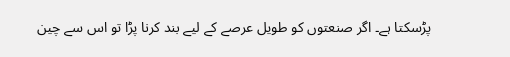پڑسکتا ہے۔ اگر صنعتوں کو طویل عرصے کے لیے بند کرنا پڑا تو اس سے چین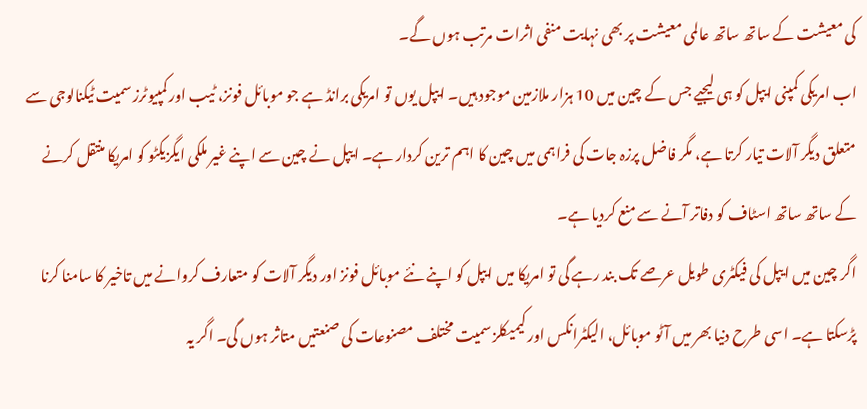کی معیشت کے ساتھ ساتھ عالمی معیشت پر بھی نہایت منفی اثرات مرتب ہوں گے۔
اب امریکی کمپنی ایپل کو ہی لیجیے جس کے چین میں 10 ہزار ملازمین موجود ہیں۔ ایپل یوں تو امریکی برانڈ ہے جو موبائل فونز، ٹیب اور کمپیوٹرز سمیت ٹیکنالوجی سے متعلق دیگر آلات تیار کرتا ہے، مگر فاضل پرزہ جات کی فراہمی میں چین کا اہم ترین کردار ہے۔ ایپل نے چین سے اپنے غیر ملکی ایگزیکٹو کو امریکا منتقل کرنے کے ساتھ ساتھ اسٹاف کو دفاتر آنے سے منع کردیا ہے۔
اگر چین میں ایپل کی فیکٹری طویل عرصے تک بند رہے گی تو امریکا میں ایپل کو اپنے نئے موبائل فونز اور دیگر آلات کو متعارف کروانے میں تاخیر کا سامنا کرنا پڑسکتا ہے۔ اسی طرح دنیا بھر میں آٹو موبائل، الیکٹرانکس اور کیمیکلز سمیت مختلف مصنوعات کی صنعتیں متاثر ہوں گی۔ اگر یہ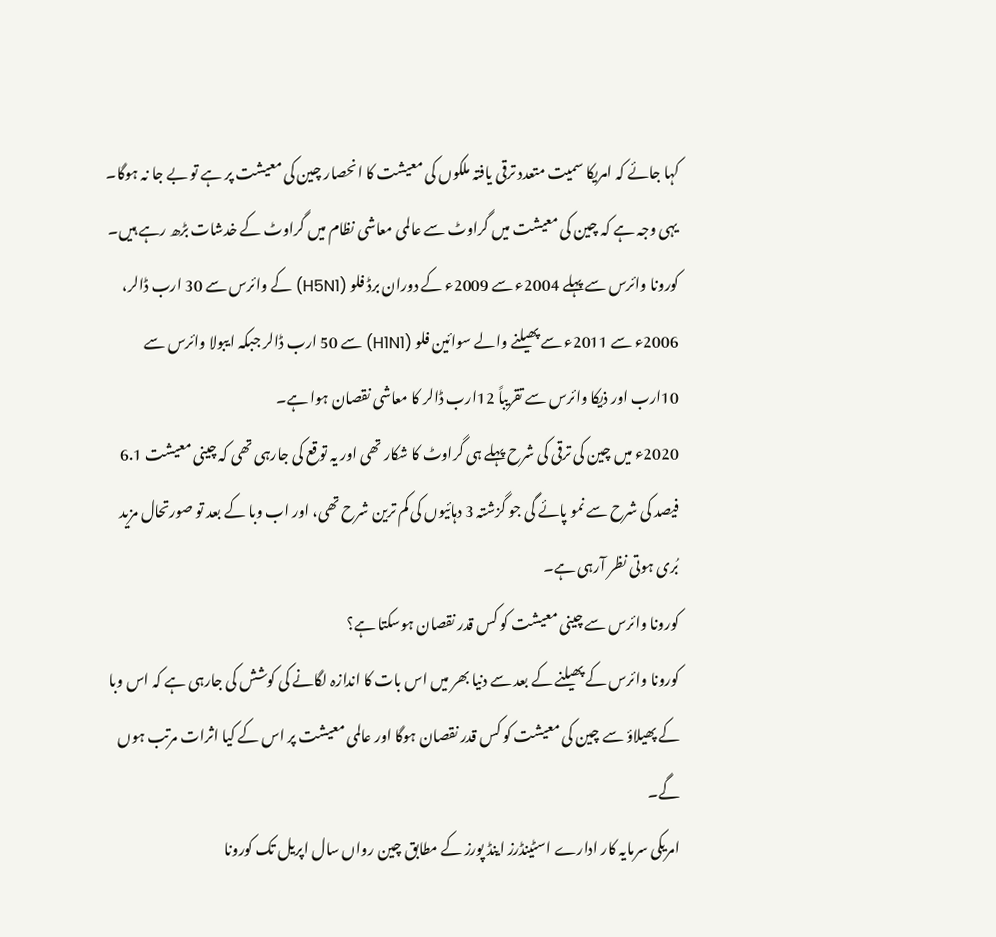کہا جائے کہ امریکا سمیت متعدد ترقی یافتہ ملکوں کی معیشت کا انحصار چین کی معیشت پر ہے تو بے جا نہ ہوگا۔ یہی وجہ ہے کہ چین کی معیشت میں گراوٹ سے عالمی معاشی نظام میں گراوٹ کے خدشات بڑھ رہے ہیں۔
کورونا وائرس سے پہلے 2004ء سے 2009ء کے دوران برڈ فلو (H5N1) کے وائرس سے 30 ارب ڈالر، 2006ء سے 2011ء سے پھیلنے والے سوائین فلو (H1N1) سے 50 ارب ڈالر جبکہ ایبولا وائرس سے 10ارب اور ذیکا وائرس سے تقریباً 12ارب ڈالر کا معاشی نقصان ہوا ہے۔
2020ء میں چین کی ترقی کی شرح پہلے ہی گراوٹ کا شکار تھی اور یہ توقع کی جارہی تھی کہ چینی معیشت 6.1 فیصد کی شرح سے نمو پائے گی جو گزشتہ 3 دہائیوں کی کم ترین شرح تھی، اور اب وبا کے بعد تو صورتحال مزید بُری ہوتی نظر آرہی ہے۔
کورونا وائرس سے چینی معیشت کو کس قدر نقصان ہوسکتا ہے؟
کورونا وائرس کے پھیلنے کے بعد سے دنیا بھر میں اس بات کا اندازہ لگانے کی کوشش کی جارہی ہے کہ اس وبا کے پھیلاؤ سے چین کی معیشت کو کس قدر نقصان ہوگا اور عالمی معیشت پر اس کے کیا اثرات مرتب ہوں گے۔
امریکی سرمایہ کار ادارے اسٹینڈرز اینڈ پورز کے مطابق چین رواں سال اپریل تک کورونا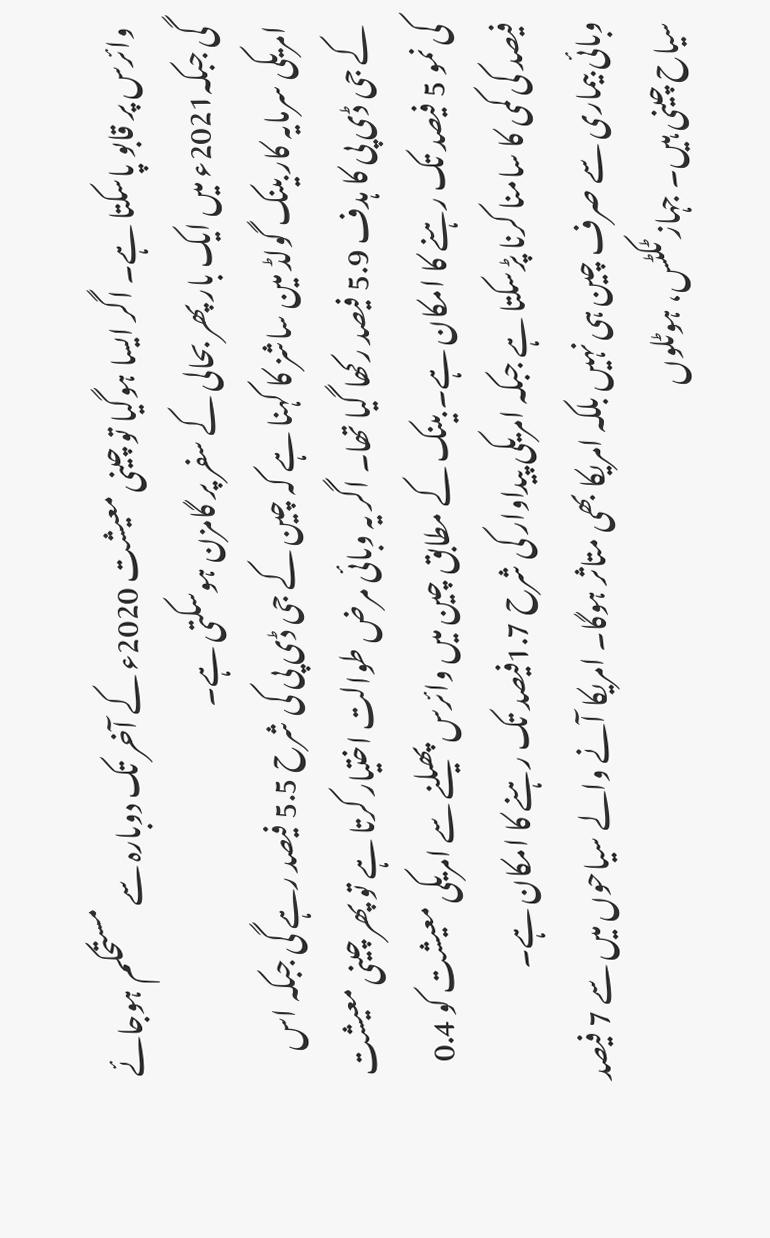وائرس پر قابو پاسکتا ہے۔ اگر ایسا ہوگیا تو چینی معیشت 2020ء کے آخر تک دوبارہ سے مستحکم ہوجائے گی جبکہ2021ء میں ایک بار پھر بحالی کے سفر پر گامزن ہوسکتی ہے۔
امریکی سرمایہ کار بینک گولڈ مین ساشز کا کہنا ہے کہ چین کے جی ڈی پی کی شرح 5.5 فیصد رہے گی جبکہ اس کے جی ڈی پی کا ہدف 5.9 فیصد رکھا گیا تھا۔ اگر یہ وبائی مرض طوالت اختیار کرتا ہے تو پھر چینی معیشت کی نمو 5 فیصد تک رہنے کا امکان ہے۔ بینک کے مطابق چین میں وائرس پھیلنے سے امریکی معیشت کو 0.4 فیصد کی کمی کا سامنا کرنا پڑسکتا ہے جبکہ امریکی پیداوار کی شرح 1.7فیصد تک رہنے کا امکان ہے۔
وبائی بیماری سے صرف چین ہی نہیں بلکہ امریکا بھی متاثر ہوگا۔ امریکا آنے والے سیاحوں میں سے 7 فیصد سیاح چینی ہیں۔ جہاز ٹکٹس، ہوٹلوں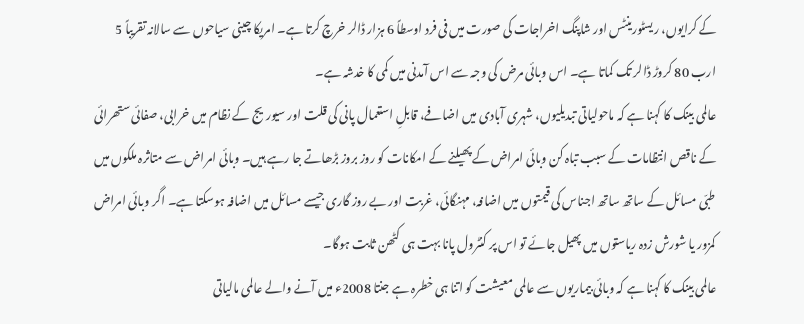کے کرایوں، ریسٹورینٹس اور شاپنگ اخراجات کی صورت میں فی فرد اوسطاً 6 ہزار ڈالر خرچ کرتا ہے۔ امریکا چینی سیاحوں سے سالانہ تقریباً 5 ارب 80 کروڑ ڈالر تک کماتا ہے۔ اس وبائی مرض کی وجہ سے اس آمدنی میں کمی کا خدشہ ہے۔
عالمی بینک کا کہنا ہے کہ ماحولیاتی تبدیلیوں، شہری آبادی میں اضافے، قابلِ استعمال پانی کی قلت اور سیوریج کے نظام میں خرابی، صفائی ستھرائی کے ناقص انتظامات کے سبب تباہ کن وبائی امراض کے پھیلنے کے امکانات کو روز بروز بڑھاتے جا رہے ہیں۔ وبائی امراض سے متاثرہ ملکوں میں طبّی مسائل کے ساتھ ساتھ اجناس کی قیمتوں میں اضافہ، مہنگائی، غربت اور بے روز گاری جیسے مسائل میں اضافہ ہوسکتا ہے۔ اگر وبائی امراض کمزور یا شورش زدہ ریاستوں میں پھیل جائے تو اس پر کنٹرول پانا بہت ہی کٹھن ثابت ہوگا۔
عالمی بینک کا کہنا ہے کہ وبائی بیماریوں سے عالمی معیشت کو اتنا ہی خطرہ ہے جنتا 2008ء میں آنے والے عالمی مالیاتی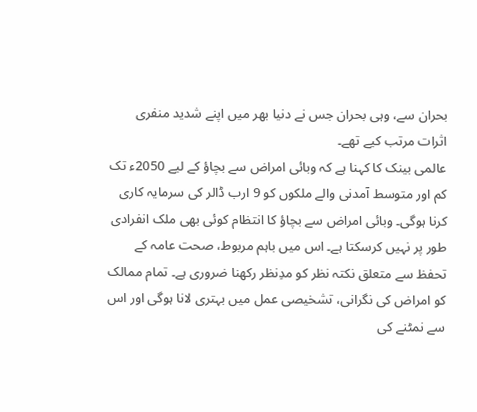بحران سے، وہی بحران جس نے دنیا بھر میں اپنے شدید منفری اثرات مرتب کیے تھے۔
عالمی بینک کا کہنا ہے کہ وبائی امراض سے بچاؤ کے لیے 2050ء تک کم اور متوسط آمدنی والے ملکوں کو 9 ارب ڈالر کی سرمایہ کاری کرنا ہوگی۔ وبائی امراض سے بچاؤ کا انتظام کوئی بھی ملک انفرادی طور پر نہیں کرسکتا ہے۔ اس میں باہم مربوط، صحت عامہ کے تحفظ سے متعلق نکتہ نظر کو مدِنظر رکھنا ضروری ہے۔ تمام ممالک کو امراض کی نگرانی، تشخیصی عمل میں بہتری لانا ہوگی اور اس سے نمٹنے کی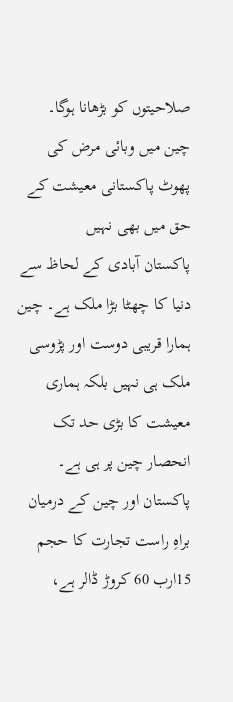صلاحیتوں کو بڑھانا ہوگا۔
چین میں وبائی مرض کی پھوٹ پاکستانی معیشت کے حق میں بھی نہیں
پاکستان آبادی کے لحاظ سے دنیا کا چھٹا بڑا ملک ہے۔ چین ہمارا قریبی دوست اور پڑوسی ملک ہی نہیں بلکہ ہماری معیشت کا بڑی حد تک انحصار چین پر ہی ہے۔
پاکستان اور چین کے درمیان براہِ راست تجارت کا حجم 15ارب 60 کروڑ ڈالر ہے،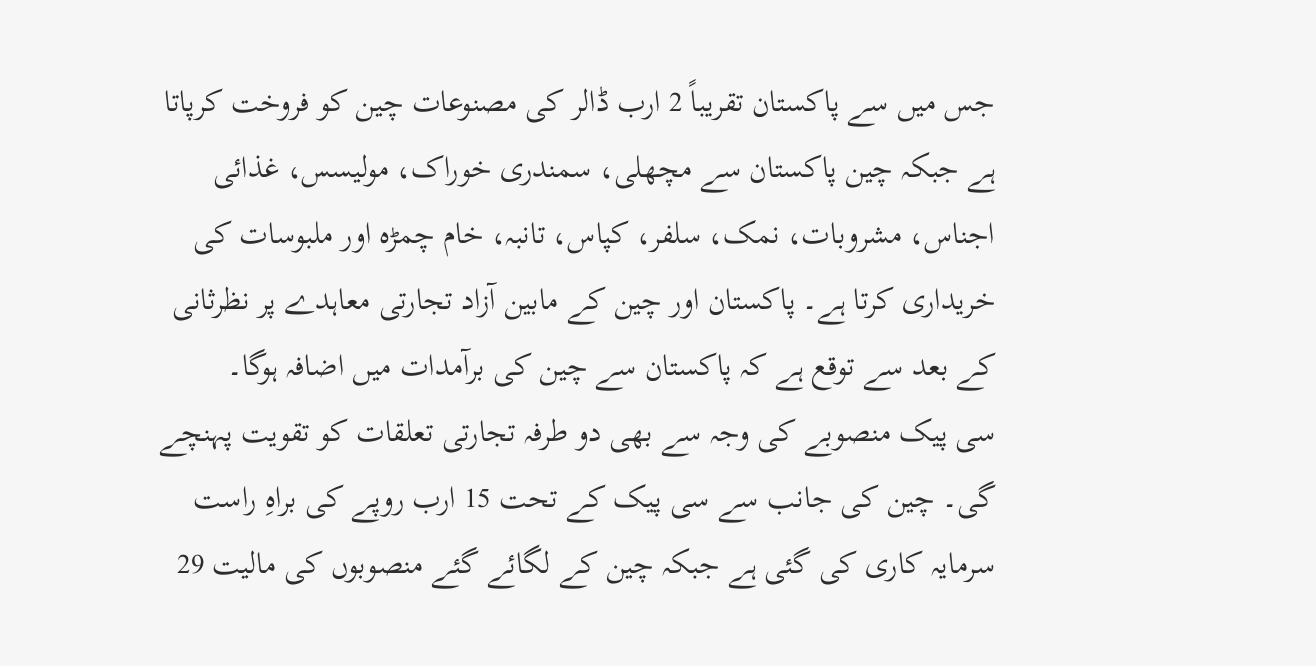جس میں سے پاکستان تقریباً 2 ارب ڈالر کی مصنوعات چین کو فروخت کرپاتا ہے جبکہ چین پاکستان سے مچھلی، سمندری خوراک، مولیسس، غذائی اجناس، مشروبات، نمک، سلفر، کپاس، تانبہ، خام چمڑہ اور ملبوسات کی خریداری کرتا ہے۔ پاکستان اور چین کے مابین آزاد تجارتی معاہدے پر نظرثانی کے بعد سے توقع ہے کہ پاکستان سے چین کی برآمدات میں اضافہ ہوگا۔
سی پیک منصوبے کی وجہ سے بھی دو طرفہ تجارتی تعلقات کو تقویت پہنچے گی۔ چین کی جانب سے سی پیک کے تحت 15 ارب روپے کی براہِ راست سرمایہ کاری کی گئی ہے جبکہ چین کے لگائے گئے منصوبوں کی مالیت 29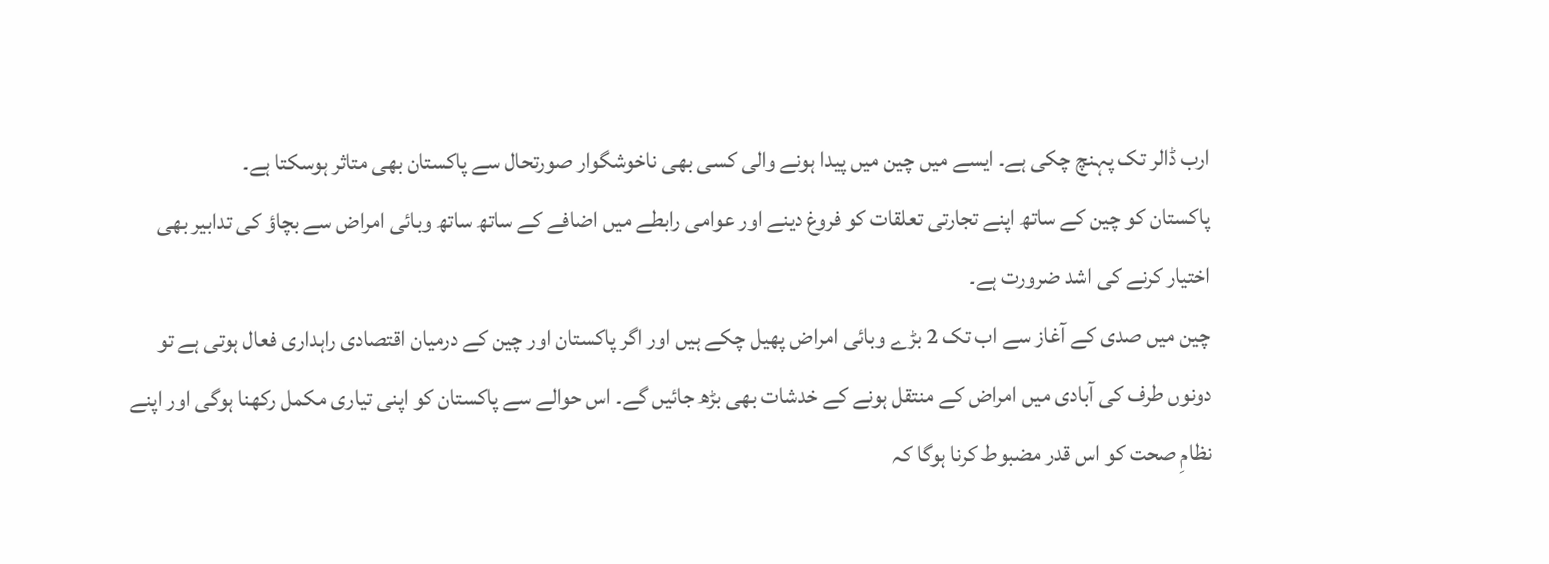ارب ڈالر تک پہنچ چکی ہے۔ ایسے میں چین میں پیدا ہونے والی کسی بھی ناخوشگوار صورتحال سے پاکستان بھی متاثر ہوسکتا ہے۔
پاکستان کو چین کے ساتھ اپنے تجارتی تعلقات کو فروغ دینے اور عوامی رابطے میں اضافے کے ساتھ ساتھ وبائی امراض سے بچاؤ کی تدابیر بھی اختیار کرنے کی اشد ضرورت ہے۔
چین میں صدی کے آغاز سے اب تک 2 بڑے وبائی امراض پھیل چکے ہیں اور اگر پاکستان اور چین کے درمیان اقتصادی راہداری فعال ہوتی ہے تو دونوں طرف کی آبادی میں امراض کے منتقل ہونے کے خدشات بھی بڑھ جائیں گے۔ اس حوالے سے پاکستان کو اپنی تیاری مکمل رکھنا ہوگی اور اپنے نظامِ صحت کو اس قدر مضبوط کرنا ہوگا کہ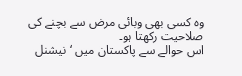وہ کسی بھی وبائی مرض سے بچنے کی صلاحیت رکھتا ہو۔
اس حوالے سے پاکستان میں ‘نیشنل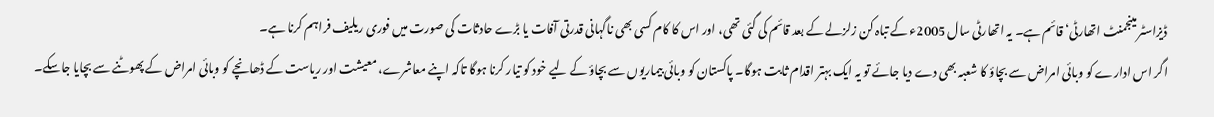ڈیزاسٹر مینجمنٹ اتھارٹی‘ قائم ہے۔ یہ اتھارٹی سال 2005ء کے تباہ کن زلزلے کے بعد قائم کی گئی تھی، اور اس کا کام کسی بھی ناگہانی قدرتی آفات یا بڑے حادثات کی صورت میں فوری ریلیف فراہم کرنا ہے۔
اگر اس ادارے کو وبائی امراض سے بچاؤ کا شعبہ بھی دے دیا جائے تو یہ ایک بہتر اقدام ثابت ہوگا۔ پاکستان کو وبائی بیماریوں سے بچاؤ کے لیے خود کو تیار کرنا ہوگا تاکہ اپنے معاشرے، معیشت اور ریاست کے ڈھانچے کو وبائی امراض کے پھوٹنے سے بچایا جاسکے۔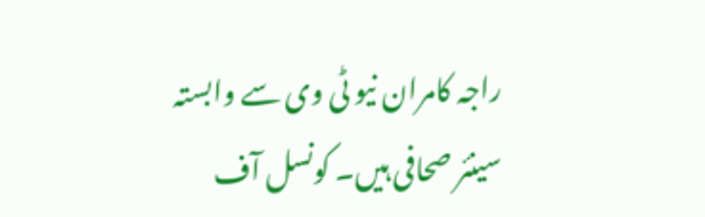راجہ کامران نیو ٹی وی سے وابستہ سینئر صحافی ہیں۔ کونسل آف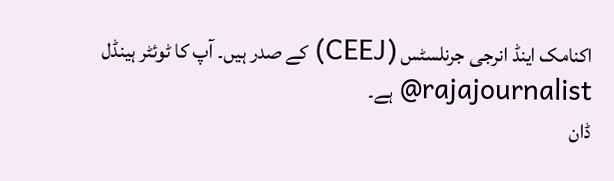اکنامک اینڈ انرجی جرنلسٹس (CEEJ) کے صدر ہیں۔ آپ کا ٹوئٹر ہینڈل rajajournalist@ ہے۔
ڈان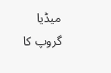میڈیا گروپ کا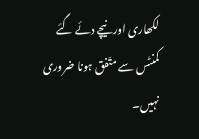لکھاری اور نیچے دئے گئے کمنٹس سے متّفق ہونا ضروری نہیں۔